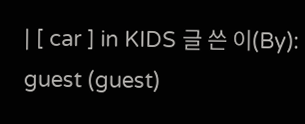| [ car ] in KIDS 글 쓴 이(By): guest (guest)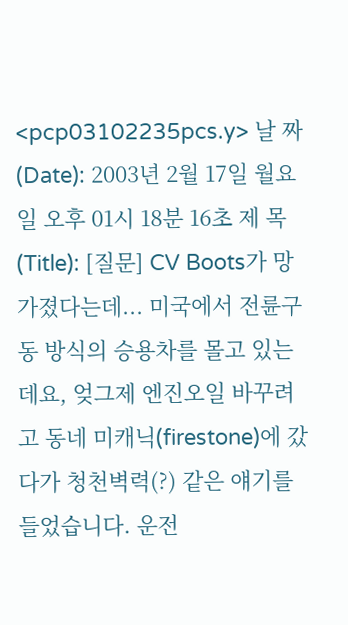<pcp03102235pcs.y> 날 짜 (Date): 2003년 2월 17일 월요일 오후 01시 18분 16초 제 목(Title): [질문] CV Boots가 망가졌다는데... 미국에서 전륜구동 방식의 승용차를 몰고 있는데요, 엊그제 엔진오일 바꾸려고 동네 미캐닉(firestone)에 갔다가 청천벽력(?) 같은 얘기를 들었습니다. 운전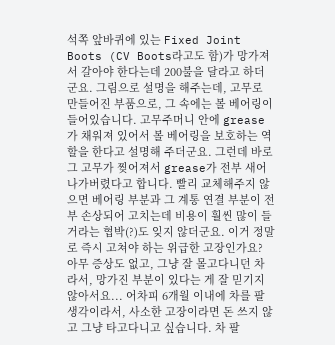석쪽 앞바퀴에 있는 Fixed Joint Boots (CV Boots라고도 함)가 망가져서 갈아야 한다는데 200불을 달라고 하더군요. 그림으로 설명을 해주는데, 고무로 만들어진 부품으로, 그 속에는 볼 베어링이 들어있습니다. 고무주머니 안에 grease가 채워져 있어서 볼 베어링을 보호하는 역할을 한다고 설명해 주더군요. 그런데 바로 그 고무가 찢어져서 grease가 전부 새어나가버렸다고 합니다. 빨리 교체해주지 않으면 베어링 부분과 그 계통 연결 부분이 전부 손상되어 고치는데 비용이 훨씬 많이 들거라는 협박(?)도 잊지 않더군요. 이거 정말로 즉시 고쳐야 하는 위급한 고장인가요? 아무 증상도 없고, 그냥 잘 몰고다니던 차라서, 망가진 부분이 있다는 게 잘 믿기지 않아서요... 어차피 6개월 이내에 차를 팔 생각이라서, 사소한 고장이라면 돈 쓰지 않고 그냥 타고다니고 싶습니다. 차 팔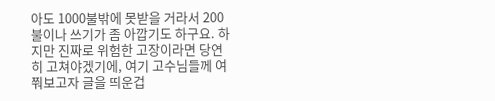아도 1000불밖에 못받을 거라서 200불이나 쓰기가 좀 아깝기도 하구요. 하지만 진짜로 위험한 고장이라면 당연히 고쳐야겠기에, 여기 고수님들께 여쭤보고자 글을 띄운겁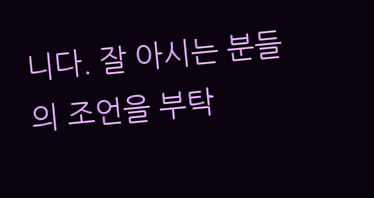니다. 잘 아시는 분들의 조언을 부탁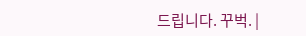드립니다. 꾸벅. |